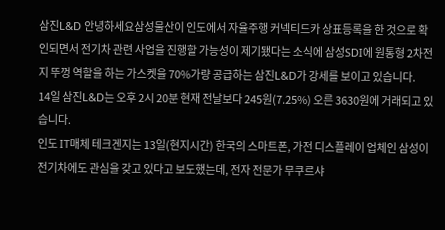삼진L&D 안녕하세요삼성물산이 인도에서 자율주행 커넥티드카 상표등록을 한 것으로 확인되면서 전기차 관련 사업을 진행할 가능성이 제기됐다는 소식에 삼성SDI에 원통형 2차전지 뚜껑 역할을 하는 가스켓을 70%가량 공급하는 삼진L&D가 강세를 보이고 있습니다.
14일 삼진L&D는 오후 2시 20분 현재 전날보다 245원(7.25%) 오른 3630원에 거래되고 있습니다.
인도 IT매체 테크겐지는 13일(현지시간) 한국의 스마트폰, 가전 디스플레이 업체인 삼성이 전기차에도 관심을 갖고 있다고 보도했는데, 전자 전문가 무쿠르샤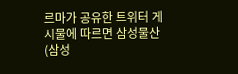르마가 공유한 트위터 게시물에 따르면 삼성물산(삼성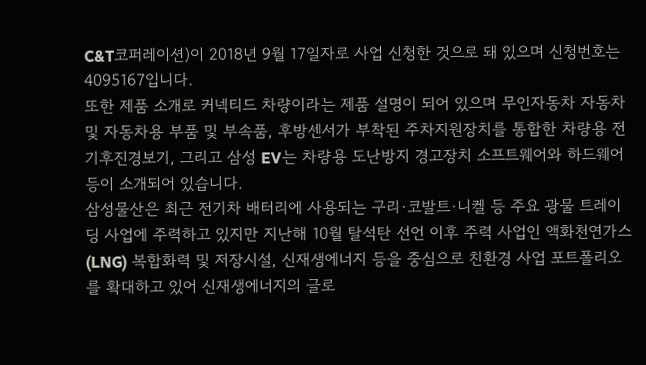C&T코퍼레이션)이 2018년 9월 17일자로 사업 신청한 것으로 돼 있으며 신청번호는 4095167입니다.
또한 제품 소개로 커넥티드 차량이라는 제품 설명이 되어 있으며 무인자동차 자동차 및 자동차용 부품 및 부속품, 후방센서가 부착된 주차지원장치를 통합한 차량용 전기후진경보기, 그리고 삼성 EV는 차량용 도난방지 경고장치 소프트웨어와 하드웨어 등이 소개되어 있습니다.
삼성물산은 최근 전기차 배터리에 사용되는 구리·코발트·니켈 등 주요 광물 트레이딩 사업에 주력하고 있지만 지난해 10월 탈석탄 선언 이후 주력 사업인 액화천연가스(LNG) 복합화력 및 저장시설, 신재생에너지 등을 중심으로 친환경 사업 포트폴리오를 확대하고 있어 신재생에너지의 글로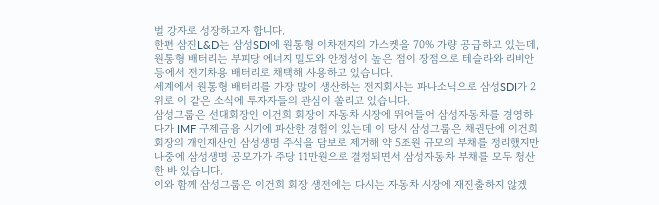벌 강자로 성장하고자 합니다.
한편 삼진L&D는 삼성SDI에 원통형 이차전지의 가스켓을 70% 가량 공급하고 있는데, 원통형 배터리는 부피당 에너지 밀도와 안정성이 높은 점이 장점으로 테슬라와 리비안 등에서 전기차용 배터리로 채택해 사용하고 있습니다.
세계에서 원통형 배터리를 가장 많이 생산하는 전지회사는 파나소닉으로 삼성SDI가 2위로 이 같은 소식에 투자자들의 관심이 쏠리고 있습니다.
삼성그룹은 선대회장인 이건희 회장이 자동차 시장에 뛰어들어 삼성자동차를 경영하다가 IMF 구제금융 시기에 파산한 경험이 있는데 이 당시 삼성그룹은 채권단에 이건희 회장의 개인재산인 삼성생명 주식을 담보로 제거해 약 5조원 규모의 부채를 정리했지만 나중에 삼성생명 공모가가 주당 11만원으로 결정되면서 삼성자동차 부채를 모두 청산한 바 있습니다.
이와 함께 삼성그룹은 이건희 회장 생전에는 다시는 자동차 시장에 재진출하지 않겠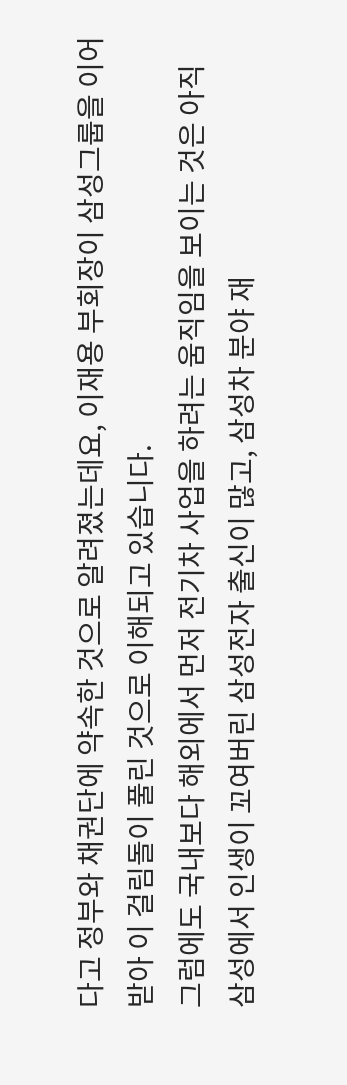다고 정부와 채권단에 약속한 것으로 알려졌는데요, 이재용 부회장이 삼성그룹을 이어받아 이 걸림돌이 풀린 것으로 이해되고 있습니다.
그럼에도 국내보다 해외에서 먼저 전기차 사업을 하려는 움직임을 보이는 것은 아직 삼성에서 인생이 꼬여버린 삼성전자 출신이 많고, 삼성차 분야 재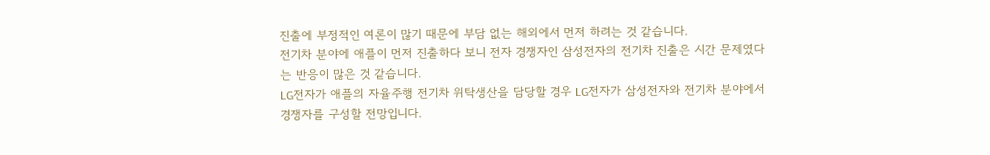진출에 부정적인 여론이 많기 때문에 부담 없는 해외에서 먼저 하려는 것 같습니다.
전기차 분야에 애플이 먼저 진출하다 보니 전자 경쟁자인 삼성전자의 전기차 진출은 시간 문제였다는 반응이 많은 것 같습니다.
LG전자가 애플의 자율주행 전기차 위탁생산을 담당할 경우 LG전자가 삼성전자와 전기차 분야에서 경쟁자를 구성할 전망입니다.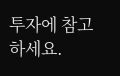투자에 참고하세요.